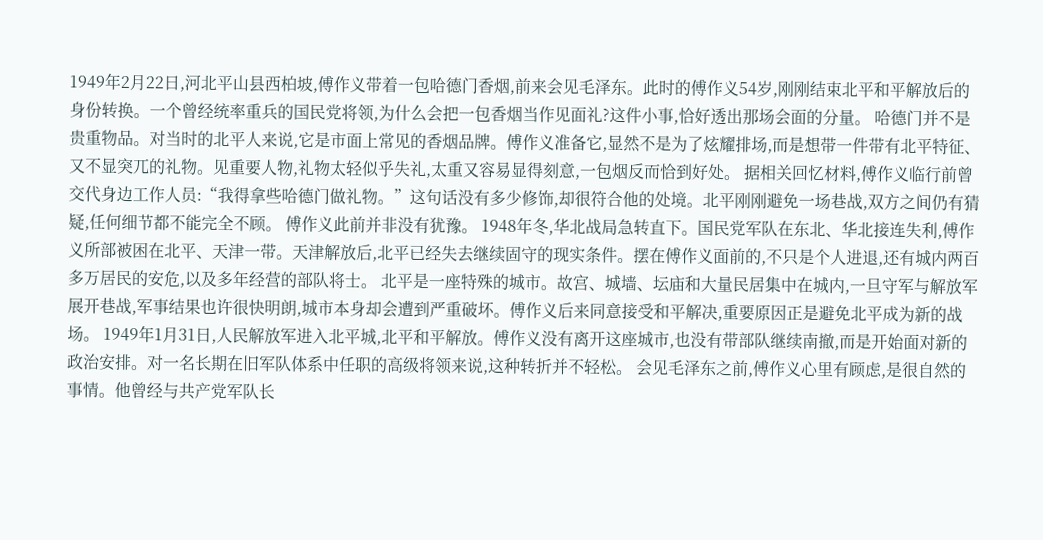1949年2月22日,河北平山县西柏坡,傅作义带着一包哈德门香烟,前来会见毛泽东。此时的傅作义54岁,刚刚结束北平和平解放后的身份转换。一个曾经统率重兵的国民党将领,为什么会把一包香烟当作见面礼?这件小事,恰好透出那场会面的分量。 哈德门并不是贵重物品。对当时的北平人来说,它是市面上常见的香烟品牌。傅作义准备它,显然不是为了炫耀排场,而是想带一件带有北平特征、又不显突兀的礼物。见重要人物,礼物太轻似乎失礼,太重又容易显得刻意,一包烟反而恰到好处。 据相关回忆材料,傅作义临行前曾交代身边工作人员:“我得拿些哈德门做礼物。”这句话没有多少修饰,却很符合他的处境。北平刚刚避免一场巷战,双方之间仍有猜疑,任何细节都不能完全不顾。 傅作义此前并非没有犹豫。 1948年冬,华北战局急转直下。国民党军队在东北、华北接连失利,傅作义所部被困在北平、天津一带。天津解放后,北平已经失去继续固守的现实条件。摆在傅作义面前的,不只是个人进退,还有城内两百多万居民的安危,以及多年经营的部队将士。 北平是一座特殊的城市。故宫、城墙、坛庙和大量民居集中在城内,一旦守军与解放军展开巷战,军事结果也许很快明朗,城市本身却会遭到严重破坏。傅作义后来同意接受和平解决,重要原因正是避免北平成为新的战场。 1949年1月31日,人民解放军进入北平城,北平和平解放。傅作义没有离开这座城市,也没有带部队继续南撤,而是开始面对新的政治安排。对一名长期在旧军队体系中任职的高级将领来说,这种转折并不轻松。 会见毛泽东之前,傅作义心里有顾虑,是很自然的事情。他曾经与共产党军队长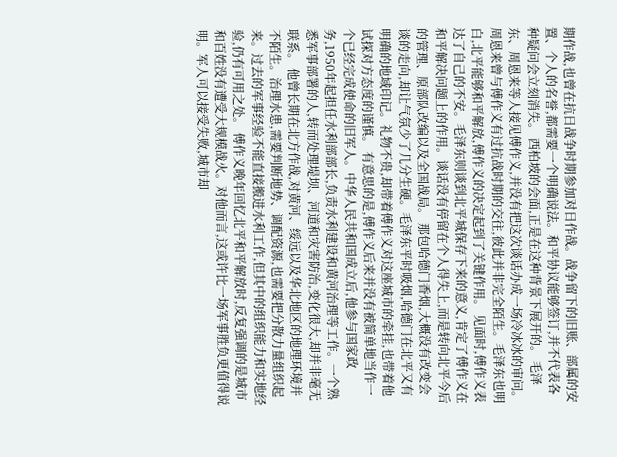期作战,也曾在抗日战争时期参加对日作战。战争留下的旧账、部属的安置、个人的名誉,都需要一个明确说法。和平协议能够签订,并不代表各种疑问会立刻消失。 西柏坡的会面,正是在这种背景下展开的。 毛泽东、周恩来等人接见傅作义,并没有把这次谈话办成一场冷冰冰的审问。周恩来曾与傅作义有过抗战时期的交往,彼此并非完全陌生。毛泽东也明白,北平能够和平解放,傅作义的决定起到了关键作用。 见面时,傅作义表达了自己的不安。毛泽东则谈到北平城保存下来的意义,肯定了傅作义在和平解决问题上的作用。谈话没有停留在个人得失上,而是转向北平今后的管理、原部队改编以及全国战局。 那包哈德门香烟,大概没有改变会谈的走向,却让气氛少了几分生硬。毛泽东平时吸烟,哈德门在北平又有明确的地域印记。礼物不贵,却带着傅作义对这座城市的牵挂,也带着他试探对方态度的谨慎。 有意思的是,傅作义后来并没有被简单地当作一个已经完成使命的旧军人。中华人民共和国成立后,他参与国家政务,1950年起担任水利部部长,负责水利建设和黄河治理等工作。一个熟悉军事部署的人,转而处理堤坝、河道和灾害防治,变化很大,却并非毫无联系。 他曾长期在北方作战,对黄河、绥远以及华北地区的地理环境并不陌生。治理水患,需要判断地势、调配资源,也需要把分散力量组织起来。过去的军事经验不能直接搬进水利工作,但其中的组织能力和实地经验,仍有可用之处。 傅作义晚年回忆北平和平解放时,反复强调的是城市和百姓没有遭受大规模战火。对他而言,这或许比一场军事胜负更值得说明。军人可以接受失败,城市却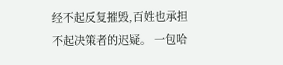经不起反复摧毁,百姓也承担不起决策者的迟疑。 一包哈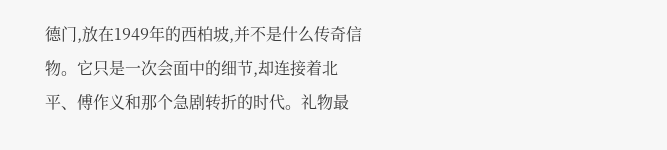德门,放在1949年的西柏坡,并不是什么传奇信物。它只是一次会面中的细节,却连接着北平、傅作义和那个急剧转折的时代。礼物最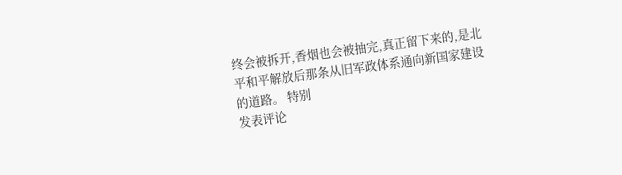终会被拆开,香烟也会被抽完,真正留下来的,是北平和平解放后那条从旧军政体系通向新国家建设的道路。 特别
发表评论